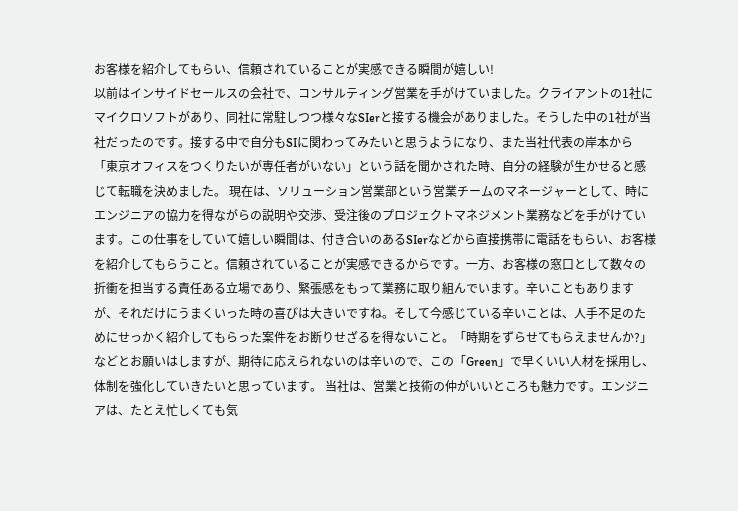お客様を紹介してもらい、信頼されていることが実感できる瞬間が嬉しい!
以前はインサイドセールスの会社で、コンサルティング営業を手がけていました。クライアントの1社にマイクロソフトがあり、同社に常駐しつつ様々なSIerと接する機会がありました。そうした中の1社が当社だったのです。接する中で自分もSIに関わってみたいと思うようになり、また当社代表の岸本から「東京オフィスをつくりたいが専任者がいない」という話を聞かされた時、自分の経験が生かせると感じて転職を決めました。 現在は、ソリューション営業部という営業チームのマネージャーとして、時にエンジニアの協力を得ながらの説明や交渉、受注後のプロジェクトマネジメント業務などを手がけています。この仕事をしていて嬉しい瞬間は、付き合いのあるSIerなどから直接携帯に電話をもらい、お客様を紹介してもらうこと。信頼されていることが実感できるからです。一方、お客様の窓口として数々の折衝を担当する責任ある立場であり、緊張感をもって業務に取り組んでいます。辛いこともありますが、それだけにうまくいった時の喜びは大きいですね。そして今感じている辛いことは、人手不足のためにせっかく紹介してもらった案件をお断りせざるを得ないこと。「時期をずらせてもらえませんか?」などとお願いはしますが、期待に応えられないのは辛いので、この「Green」で早くいい人材を採用し、体制を強化していきたいと思っています。 当社は、営業と技術の仲がいいところも魅力です。エンジニアは、たとえ忙しくても気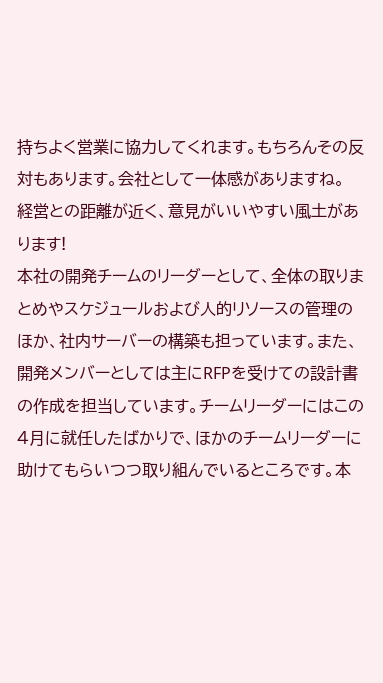持ちよく営業に協力してくれます。もちろんその反対もあります。会社として一体感がありますね。
経営との距離が近く、意見がいいやすい風土があります!
本社の開発チームのリーダーとして、全体の取りまとめやスケジュールおよび人的リソースの管理のほか、社内サーバーの構築も担っています。また、開発メンバーとしては主にRFPを受けての設計書の作成を担当しています。チームリーダーにはこの4月に就任したばかりで、ほかのチームリーダーに助けてもらいつつ取り組んでいるところです。本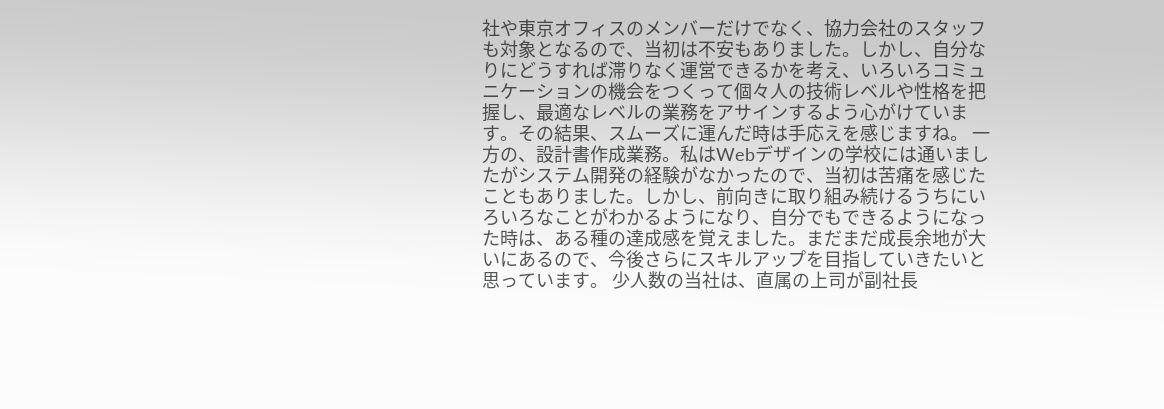社や東京オフィスのメンバーだけでなく、協力会社のスタッフも対象となるので、当初は不安もありました。しかし、自分なりにどうすれば滞りなく運営できるかを考え、いろいろコミュニケーションの機会をつくって個々人の技術レベルや性格を把握し、最適なレベルの業務をアサインするよう心がけています。その結果、スムーズに運んだ時は手応えを感じますね。 一方の、設計書作成業務。私はWebデザインの学校には通いましたがシステム開発の経験がなかったので、当初は苦痛を感じたこともありました。しかし、前向きに取り組み続けるうちにいろいろなことがわかるようになり、自分でもできるようになった時は、ある種の達成感を覚えました。まだまだ成長余地が大いにあるので、今後さらにスキルアップを目指していきたいと思っています。 少人数の当社は、直属の上司が副社長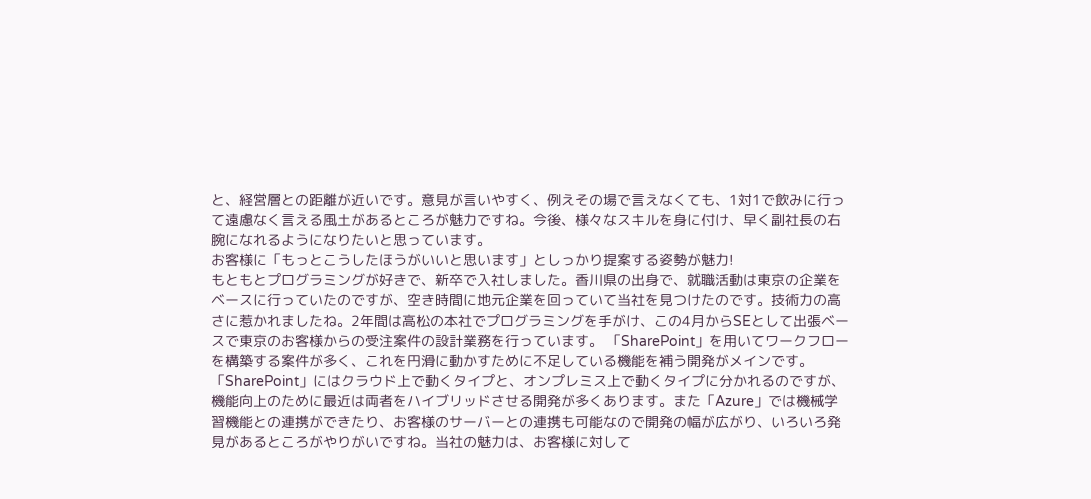と、経営層との距離が近いです。意見が言いやすく、例えその場で言えなくても、1対1で飲みに行って遠慮なく言える風土があるところが魅力ですね。今後、様々なスキルを身に付け、早く副社長の右腕になれるようになりたいと思っています。
お客様に「もっとこうしたほうがいいと思います」としっかり提案する姿勢が魅力!
もともとプログラミングが好きで、新卒で入社しました。香川県の出身で、就職活動は東京の企業をベースに行っていたのですが、空き時間に地元企業を回っていて当社を見つけたのです。技術力の高さに惹かれましたね。2年間は高松の本社でプログラミングを手がけ、この4月からSEとして出張ベースで東京のお客様からの受注案件の設計業務を行っています。 「SharePoint」を用いてワークフローを構築する案件が多く、これを円滑に動かすために不足している機能を補う開発がメインです。「SharePoint」にはクラウド上で動くタイプと、オンプレミス上で動くタイプに分かれるのですが、機能向上のために最近は両者をハイブリッドさせる開発が多くあります。また「Azure」では機械学習機能との連携ができたり、お客様のサーバーとの連携も可能なので開発の幅が広がり、いろいろ発見があるところがやりがいですね。当社の魅力は、お客様に対して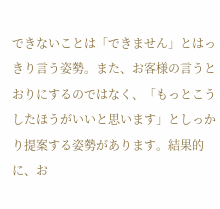できないことは「できません」とはっきり言う姿勢。また、お客様の言うとおりにするのではなく、「もっとこうしたほうがいいと思います」としっかり提案する姿勢があります。結果的に、お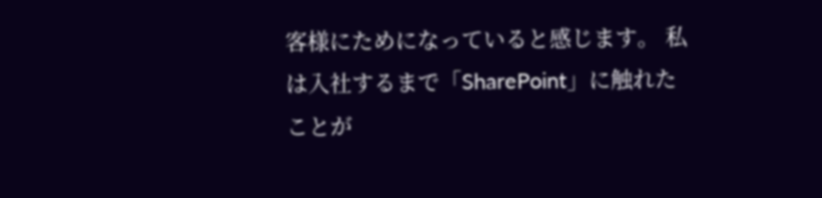客様にためになっていると感じます。 私は入社するまで「SharePoint」に触れたことが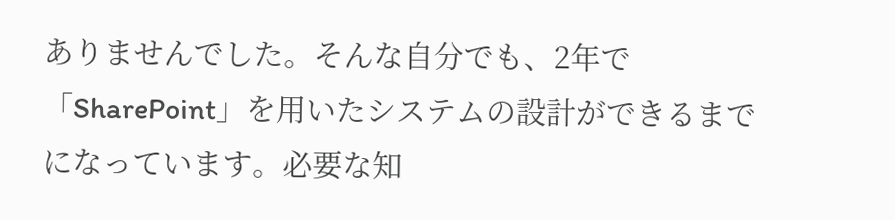ありませんでした。そんな自分でも、2年で「SharePoint」を用いたシステムの設計ができるまでになっています。必要な知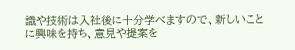識や技術は入社後に十分学べますので、新しいことに興味を持ち、意見や提案を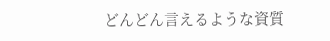どんどん言えるような資質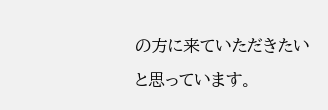の方に来ていただきたいと思っています。